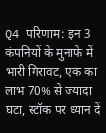Q4 परिणाम: इन 3 कंपनियों के मुनाफे में भारी गिरावट, एक का लाभ 70% से ज्यादा घटा, स्टॉक पर ध्यान दें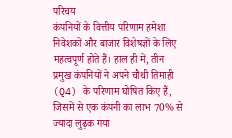परिचय
कंपनियों के वित्तीय परिणाम हमेशा निवेशकों और बाजार विशेषज्ञों के लिए महत्वपूर्ण होते हैं। हाल ही में, तीन प्रमुख कंपनियों ने अपने चौथी तिमाही (Q4) के परिणाम घोषित किए हैं, जिसमें से एक कंपनी का लाभ 70% से ज्यादा लुढ़क गया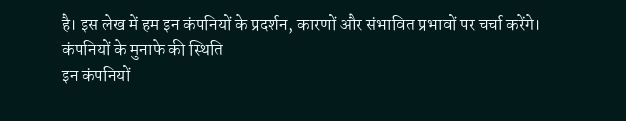है। इस लेख में हम इन कंपनियों के प्रदर्शन, कारणों और संभावित प्रभावों पर चर्चा करेंगे।
कंपनियों के मुनाफे की स्थिति
इन कंपनियों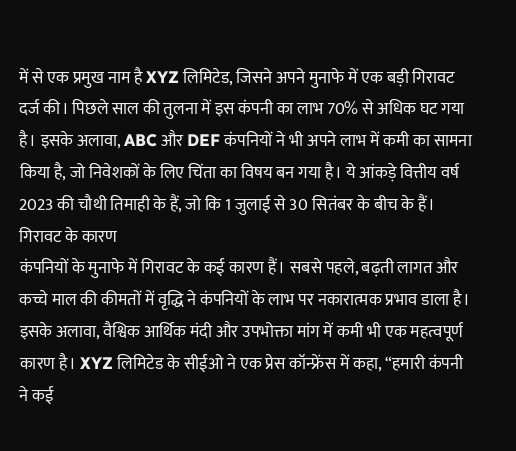में से एक प्रमुख नाम है XYZ लिमिटेड, जिसने अपने मुनाफे में एक बड़ी गिरावट दर्ज की। पिछले साल की तुलना में इस कंपनी का लाभ 70% से अधिक घट गया है। इसके अलावा, ABC और DEF कंपनियों ने भी अपने लाभ में कमी का सामना किया है, जो निवेशकों के लिए चिंता का विषय बन गया है। ये आंकड़े वित्तीय वर्ष 2023 की चौथी तिमाही के हैं, जो कि 1 जुलाई से 30 सितंबर के बीच के हैं।
गिरावट के कारण
कंपनियों के मुनाफे में गिरावट के कई कारण हैं। सबसे पहले, बढ़ती लागत और कच्चे माल की कीमतों में वृद्धि ने कंपनियों के लाभ पर नकारात्मक प्रभाव डाला है। इसके अलावा, वैश्विक आर्थिक मंदी और उपभोक्ता मांग में कमी भी एक महत्वपूर्ण कारण है। XYZ लिमिटेड के सीईओ ने एक प्रेस कॉन्फ्रेंस में कहा, “हमारी कंपनी ने कई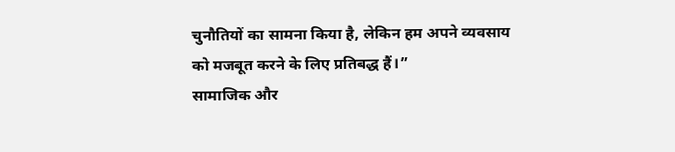चुनौतियों का सामना किया है, लेकिन हम अपने व्यवसाय को मजबूत करने के लिए प्रतिबद्ध हैं।”
सामाजिक और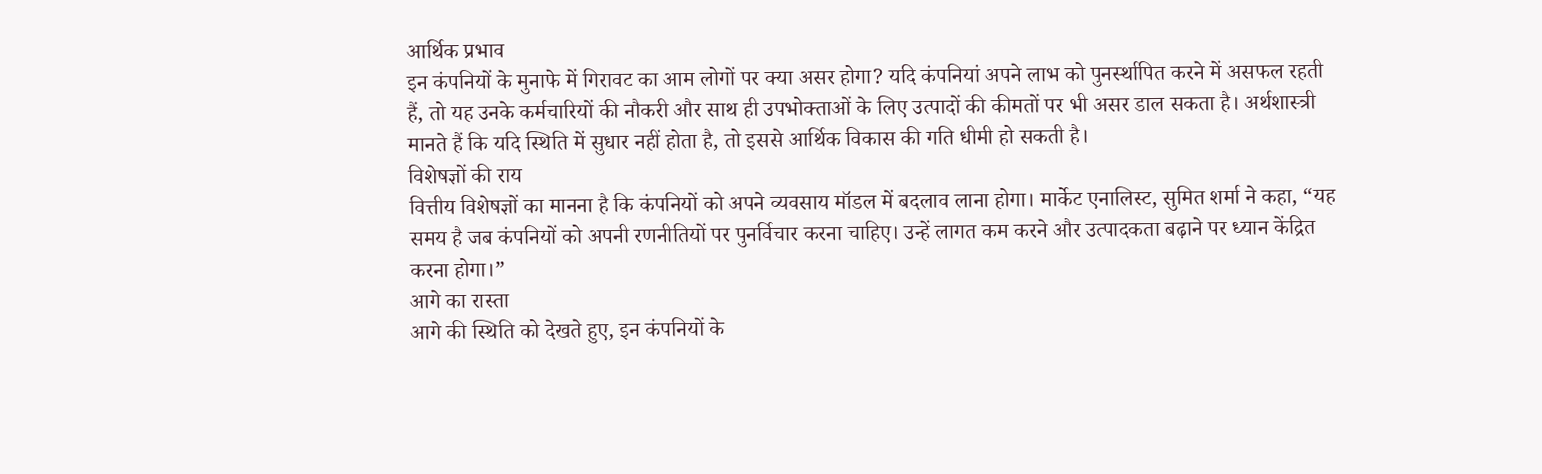आर्थिक प्रभाव
इन कंपनियों के मुनाफे में गिरावट का आम लोगों पर क्या असर होगा? यदि कंपनियां अपने लाभ को पुनर्स्थापित करने में असफल रहती हैं, तो यह उनके कर्मचारियों की नौकरी और साथ ही उपभोक्ताओं के लिए उत्पादों की कीमतों पर भी असर डाल सकता है। अर्थशास्त्री मानते हैं कि यदि स्थिति में सुधार नहीं होता है, तो इससे आर्थिक विकास की गति धीमी हो सकती है।
विशेषज्ञों की राय
वित्तीय विशेषज्ञों का मानना है कि कंपनियों को अपने व्यवसाय मॉडल में बदलाव लाना होगा। मार्केट एनालिस्ट, सुमित शर्मा ने कहा, “यह समय है जब कंपनियों को अपनी रणनीतियों पर पुनर्विचार करना चाहिए। उन्हें लागत कम करने और उत्पादकता बढ़ाने पर ध्यान केंद्रित करना होगा।”
आगे का रास्ता
आगे की स्थिति को देखते हुए, इन कंपनियों के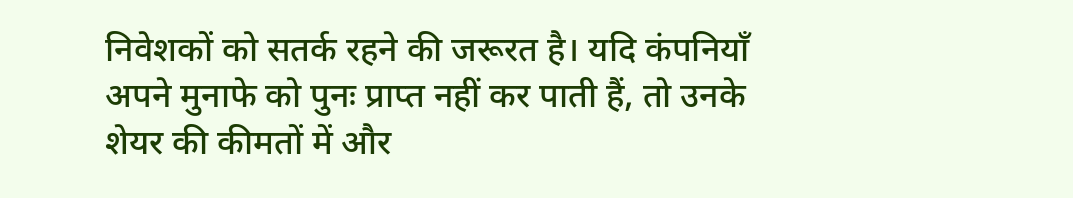निवेशकों को सतर्क रहने की जरूरत है। यदि कंपनियाँ अपने मुनाफे को पुनः प्राप्त नहीं कर पाती हैं, तो उनके शेयर की कीमतों में और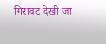गिरावट देखी जा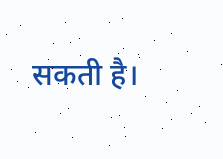सकती है।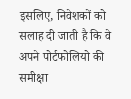इसलिए, निवेशकों को सलाह दी जाती है कि वे अपने पोर्टफोलियो की समीक्षा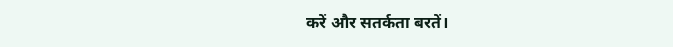करें और सतर्कता बरतें।